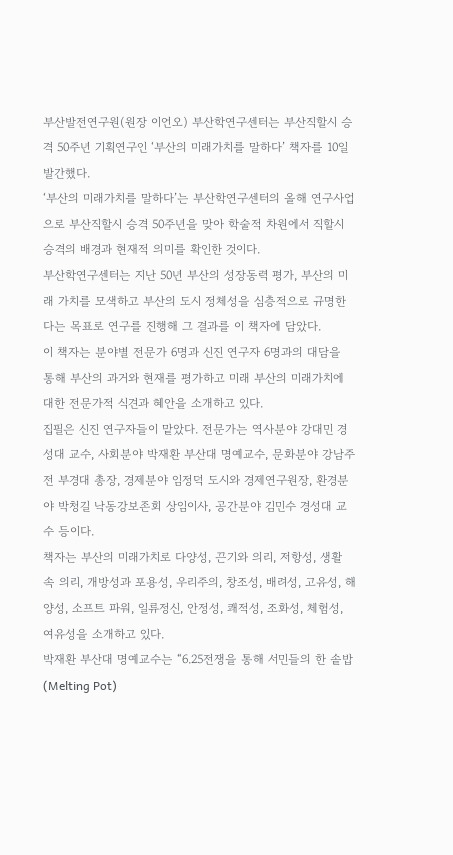부산발전연구원(원장 이언오) 부산학연구센터는 부산직할시 승격 50주년 기획연구인 ‘부산의 미래가치를 말하다’ 책자를 10일 발간했다.
‘부산의 미래가치를 말하다’는 부산학연구센터의 올해 연구사업으로 부산직할시 승격 50주년을 맞아 학술적 차원에서 직할시 승격의 배경과 현재적 의미를 확인한 것이다.
부산학연구센터는 지난 50년 부산의 성장동력 평가, 부산의 미래 가치를 모색하고 부산의 도시 정체성을 심층적으로 규명한다는 목표로 연구를 진행해 그 결과를 이 책자에 담았다.
이 책자는 분야별 전문가 6명과 신진 연구자 6명과의 대담을 통해 부산의 과거와 현재를 평가하고 미래 부산의 미래가치에 대한 전문가적 식견과 혜안을 소개하고 있다.
집필은 신진 연구자들이 맡았다. 전문가는 역사분야 강대민 경성대 교수, 사회분야 박재환 부산대 명예교수, 문화분야 강남주 전 부경대 총장, 경제분야 임정덕 도시와 경제연구원장, 환경분야 박청길 낙동강보존회 상임이사, 공간분야 김민수 경성대 교수 등이다.
책자는 부산의 미래가치로 다양성, 끈기와 의리, 저항성, 생활 속 의리, 개방성과 포용성, 우리주의, 창조성, 배려성, 고유성, 해양성, 소프트 파워, 일류정신, 안정성, 쾌적성, 조화성, 체험성, 여유성을 소개하고 있다.
박재환 부산대 명예교수는 “6.25전쟁을 통해 서민들의 한 솥밥(Melting Pot)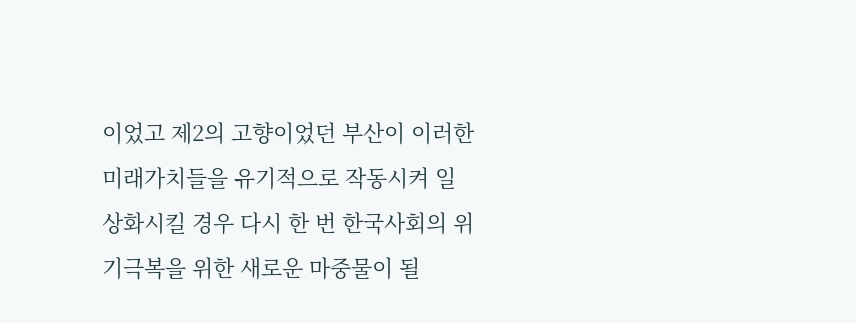이었고 제2의 고향이었던 부산이 이러한 미래가치들을 유기적으로 작동시켜 일상화시킬 경우 다시 한 번 한국사회의 위기극복을 위한 새로운 마중물이 될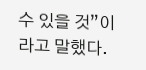수 있을 것”이라고 말했다.